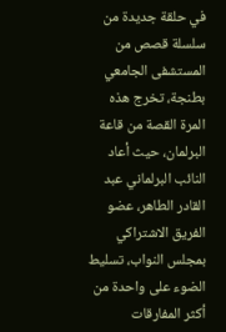في حلقة جديدة من سلسلة قصص من المستشفى الجامعي بطنجة، تخرج هذه المرة القصة من قاعة البرلمان، حيث أعاد النائب البرلماني عبد القادر الطاهر، عضو الفريق الاشتراكي بمجلس النواب، تسليط الضوء على واحدة من أكثر المفارقات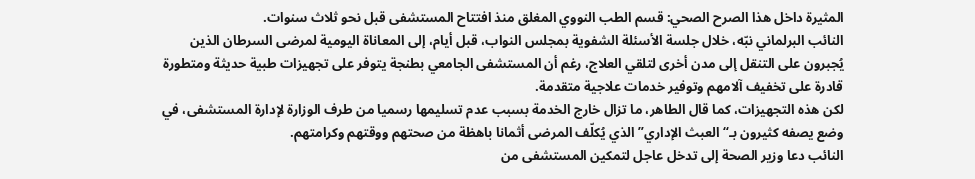المثيرة داخل هذا الصرح الصحي: قسم الطب النووي المغلق منذ افتتاح المستشفى قبل نحو ثلاث سنوات.
النائب البرلماني نبّه، خلال جلسة الأسئلة الشفوية بمجلس النواب، قبل أيام، إلى المعاناة اليومية لمرضى السرطان الذين يُجبرون على التنقل إلى مدن أخرى لتلقي العلاج، رغم أن المستشفى الجامعي بطنجة يتوفر على تجهيزات طبية حديثة ومتطورة قادرة على تخفيف آلامهم وتوفير خدمات علاجية متقدمة.
لكن هذه التجهيزات، كما قال الطاهر، ما تزال خارج الخدمة بسبب عدم تسليمها رسميا من طرف الوزارة لإدارة المستشفى، في وضع يصفه كثيرون بـ“العبث الإداري” الذي يُكلّف المرضى أثمانا باهظة من صحتهم ووقتهم وكرامتهم.
النائب دعا وزير الصحة إلى تدخل عاجل لتمكين المستشفى من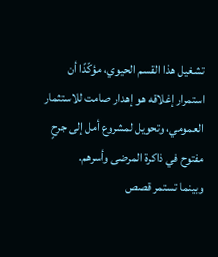تشغيل هذا القسم الحيوي، مؤكّدًا أن استمرار إغلاقه هو إهدار صامت للاستثمار العمومي، وتحويل لمشروع أمل إلى جرحٍ مفتوح في ذاكرة المرضى وأسرهم.
وبينما تستمر قصص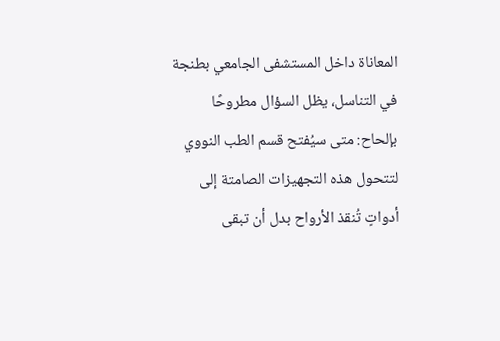المعاناة داخل المستشفى الجامعي بطنجة في التناسل، يظل السؤال مطروحًا بإلحاح: متى سيُفتح قسم الطب النووي لتتحول هذه التجهيزات الصامتة إلى أدواتٍ تُنقذ الأرواح بدل أن تبقى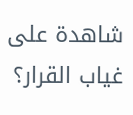شاهدة على غياب القرار؟